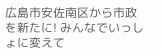広島市安佐南区から市政を新たに! みんなでいっしょに変えて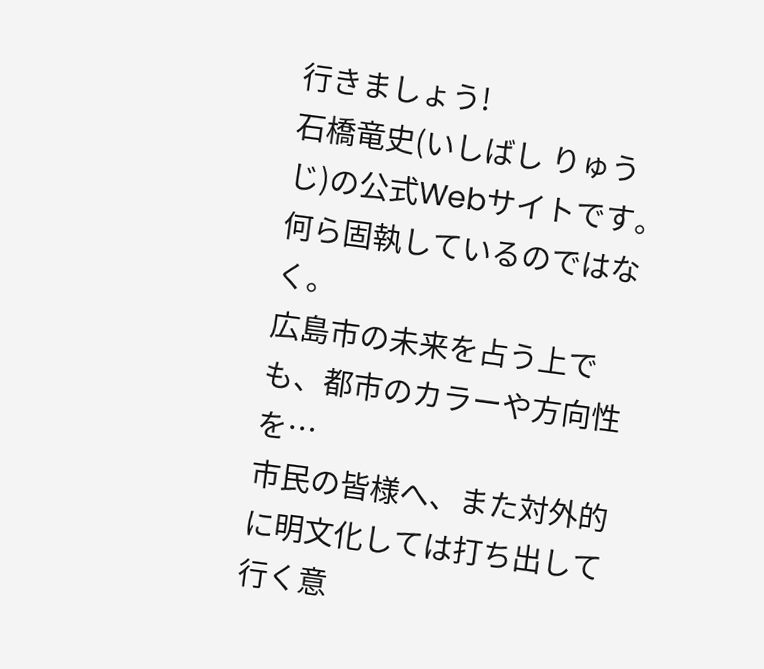行きましょう!
石橋竜史(いしばし りゅうじ)の公式Webサイトです。
何ら固執しているのではなく。
広島市の未来を占う上でも、都市のカラーや方向性を…
市民の皆様へ、また対外的に明文化しては打ち出して行く意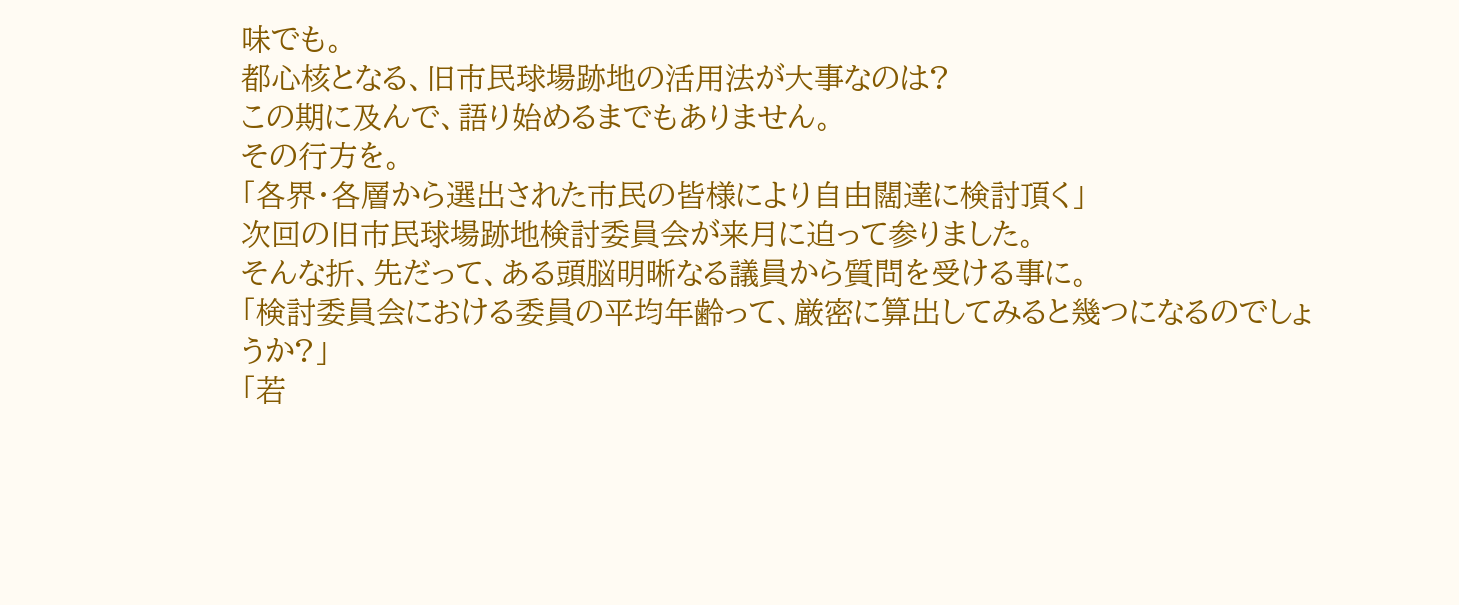味でも。
都心核となる、旧市民球場跡地の活用法が大事なのは?
この期に及んで、語り始めるまでもありません。
その行方を。
「各界・各層から選出された市民の皆様により自由闊達に検討頂く」
次回の旧市民球場跡地検討委員会が来月に迫って参りました。
そんな折、先だって、ある頭脳明晰なる議員から質問を受ける事に。
「検討委員会における委員の平均年齢って、厳密に算出してみると幾つになるのでしょうか?」
「若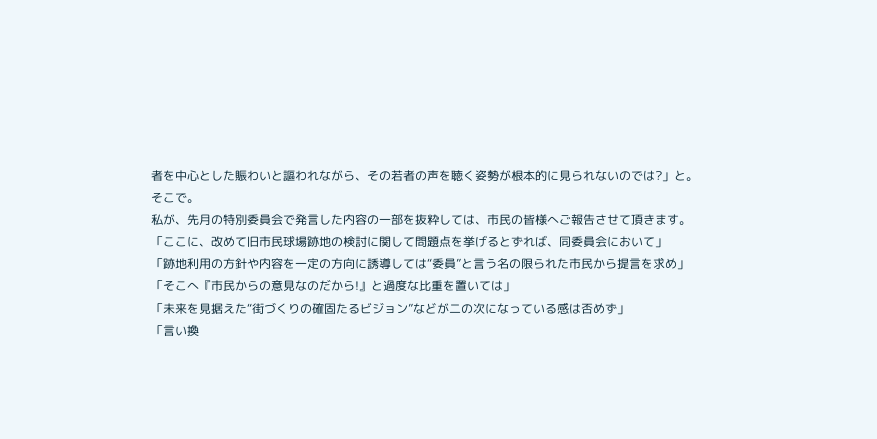者を中心とした賑わいと謳われながら、その若者の声を聴く姿勢が根本的に見られないのでは?」と。
そこで。
私が、先月の特別委員会で発言した内容の一部を抜粋しては、市民の皆様へご報告させて頂きます。
「ここに、改めて旧市民球場跡地の検討に関して問題点を挙げるとずれば、同委員会において」
「跡地利用の方針や内容を一定の方向に誘導しては“委員”と言う名の限られた市民から提言を求め」
「そこへ『市民からの意見なのだから!』と過度な比重を置いては」
「未来を見据えた“街づくりの確固たるビジョン”などが二の次になっている感は否めず」
「言い換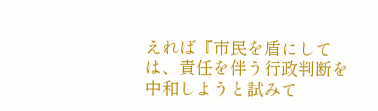えれば『市民を盾にしては、責任を伴う行政判断を中和しようと試みて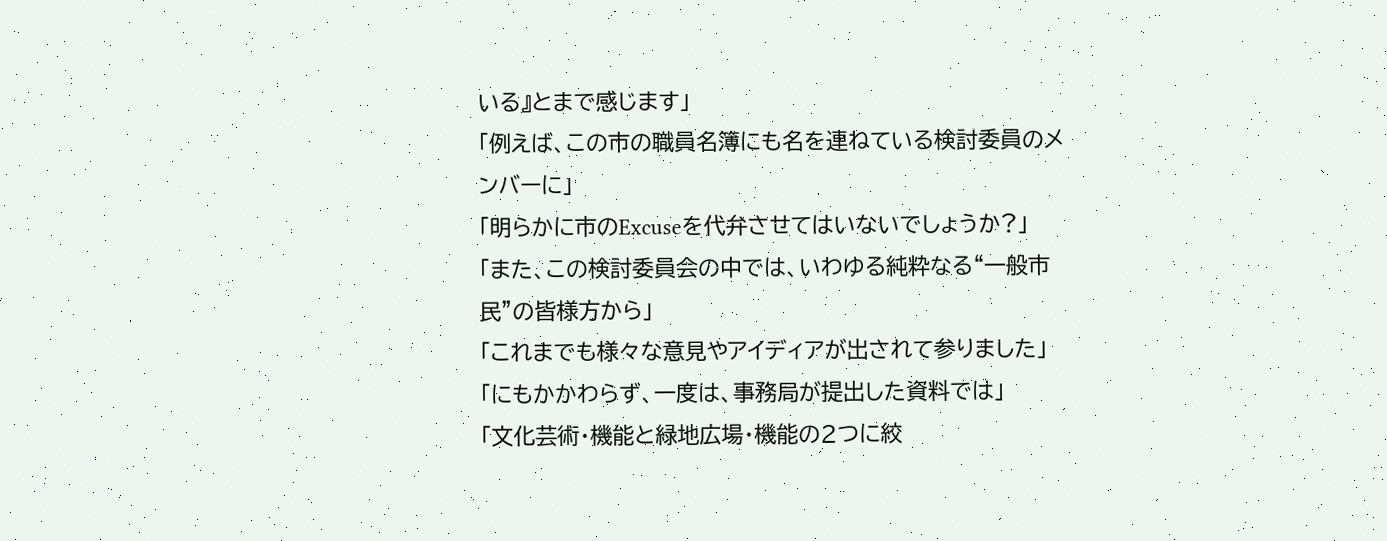いる』とまで感じます」
「例えば、この市の職員名簿にも名を連ねている検討委員のメンバーに」
「明らかに市のExcuseを代弁させてはいないでしょうか?」
「また、この検討委員会の中では、いわゆる純粋なる“一般市民”の皆様方から」
「これまでも様々な意見やアイディアが出されて参りました」
「にもかかわらず、一度は、事務局が提出した資料では」
「文化芸術・機能と緑地広場・機能の2つに絞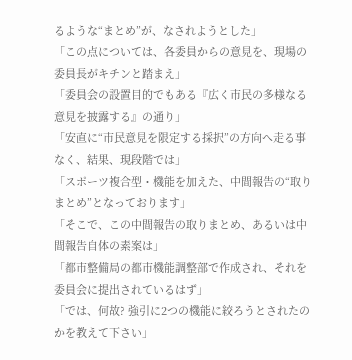るような“まとめ”が、なされようとした」
「この点については、各委員からの意見を、現場の委員長がキチンと踏まえ」
「委員会の設置目的でもある『広く市民の多様なる意見を披露する』の通り」
「安直に“市民意見を限定する採択”の方向へ走る事なく、結果、現段階では」
「スポーツ複合型・機能を加えた、中間報告の“取りまとめ”となっております」
「そこで、この中間報告の取りまとめ、あるいは中間報告自体の素案は」
「都市整備局の都市機能調整部で作成され、それを委員会に提出されているはず」
「では、何故? 強引に2つの機能に絞ろうとされたのかを教えて下さい」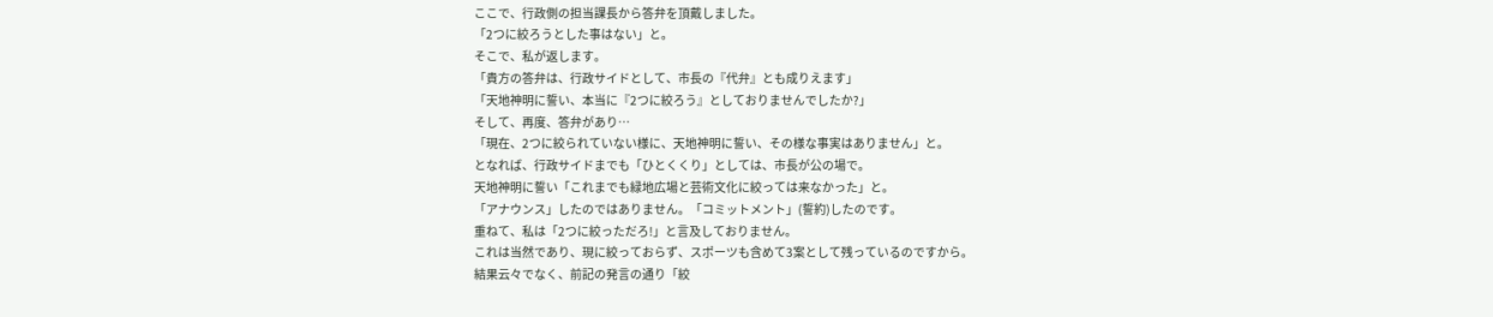ここで、行政側の担当課長から答弁を頂戴しました。
「2つに絞ろうとした事はない」と。
そこで、私が返します。
「貴方の答弁は、行政サイドとして、市長の『代弁』とも成りえます」
「天地神明に誓い、本当に『2つに絞ろう』としておりませんでしたか?」
そして、再度、答弁があり…
「現在、2つに絞られていない様に、天地神明に誓い、その様な事実はありません」と。
となれば、行政サイドまでも「ひとくくり」としては、市長が公の場で。
天地神明に誓い「これまでも緑地広場と芸術文化に絞っては来なかった」と。
「アナウンス」したのではありません。「コミットメント」(誓約)したのです。
重ねて、私は「2つに絞っただろ!」と言及しておりません。
これは当然であり、現に絞っておらず、スポーツも含めて3案として残っているのですから。
結果云々でなく、前記の発言の通り「絞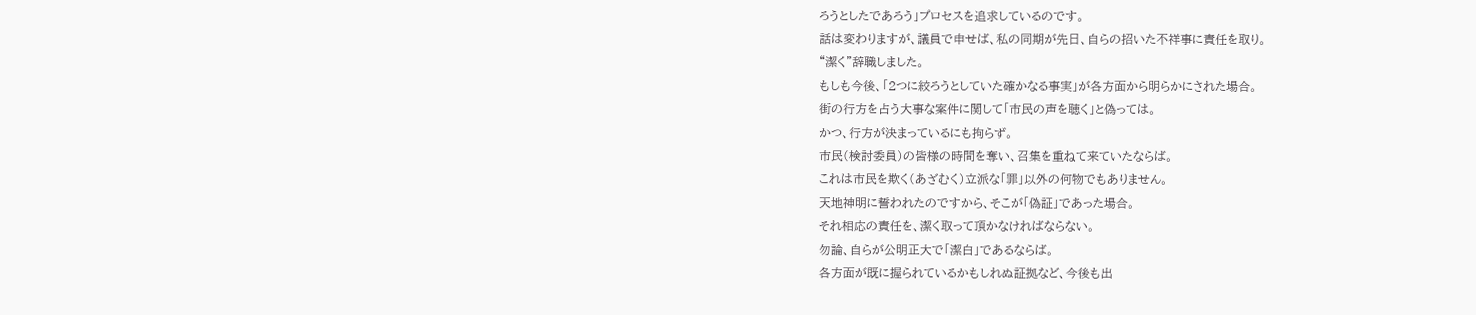ろうとしたであろう」プロセスを追求しているのです。
話は変わりますが、議員で申せば、私の同期が先日、自らの招いた不祥事に責任を取り。
“潔く”辞職しました。
もしも今後、「2つに絞ろうとしていた確かなる事実」が各方面から明らかにされた場合。
街の行方を占う大事な案件に関して「市民の声を聴く」と偽っては。
かつ、行方が決まっているにも拘らず。
市民(検討委員)の皆様の時間を奪い、召集を重ねて来ていたならば。
これは市民を欺く(あざむく)立派な「罪」以外の何物でもありません。
天地神明に誓われたのですから、そこが「偽証」であった場合。
それ相応の責任を、潔く取って頂かなければならない。
勿論、自らが公明正大で「潔白」であるならば。
各方面が既に握られているかもしれぬ証拠など、今後も出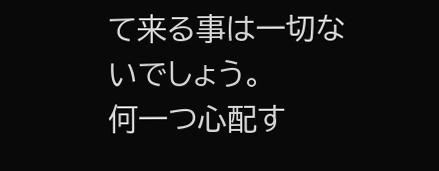て来る事は一切ないでしょう。
何一つ心配す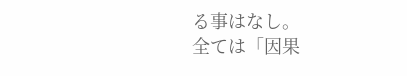る事はなし。
全ては「因果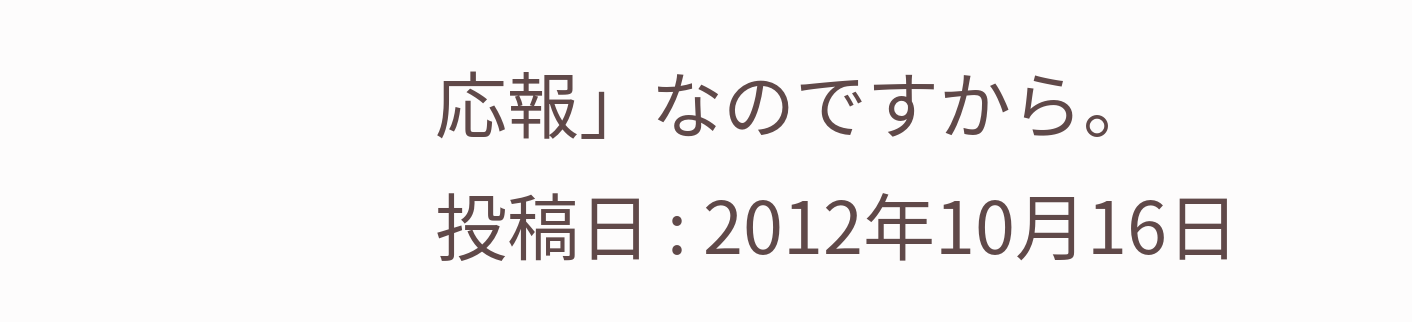応報」なのですから。
投稿日 : 2012年10月16日